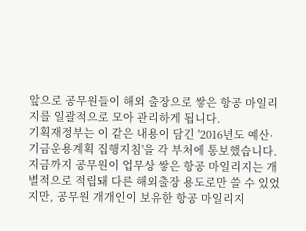앞으로 공무원들이 해외 출장으로 쌓은 항공 마일리지를 일괄적으로 모아 관리하게 됩니다.
기획재정부는 이 같은 내용이 담긴 '2016년도 예산·기금운용계획 집행지침'을 각 부처에 통보했습니다.
지금까지 공무원이 업무상 쌓은 항공 마일리지는 개별적으로 적립돼 다른 해외출장 용도로만 쓸 수 있었지만, 공무원 개개인이 보유한 항공 마일리지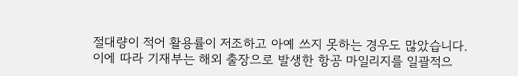절대량이 적어 활용률이 저조하고 아예 쓰지 못하는 경우도 많았습니다.
이에 따라 기재부는 해외 출장으로 발생한 항공 마일리지를 일괄적으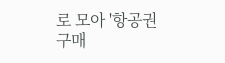로 모아 '항공권 구매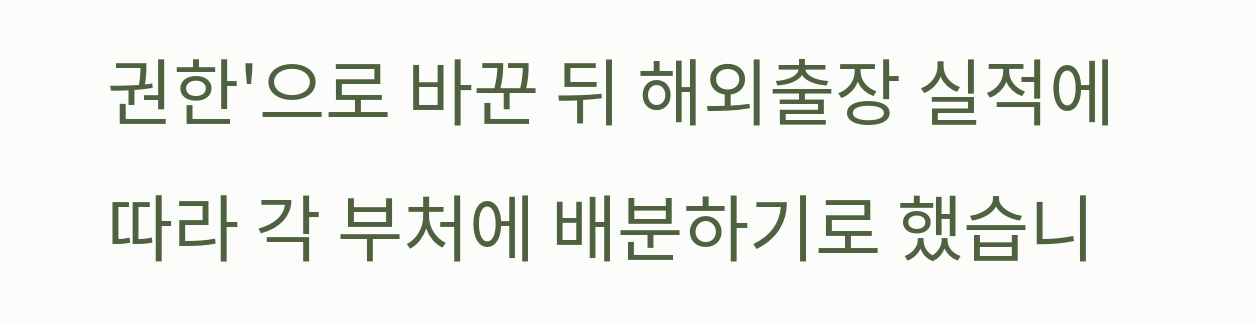권한'으로 바꾼 뒤 해외출장 실적에 따라 각 부처에 배분하기로 했습니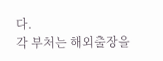다.
각 부처는 해외출장을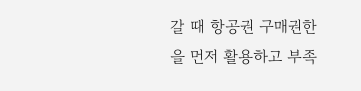갈 때 항공권 구매권한을 먼저 활용하고 부족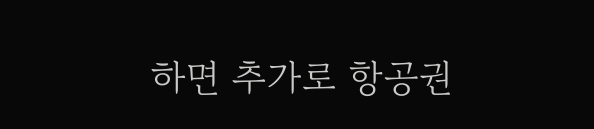하면 추가로 항공권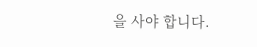을 사야 합니다.